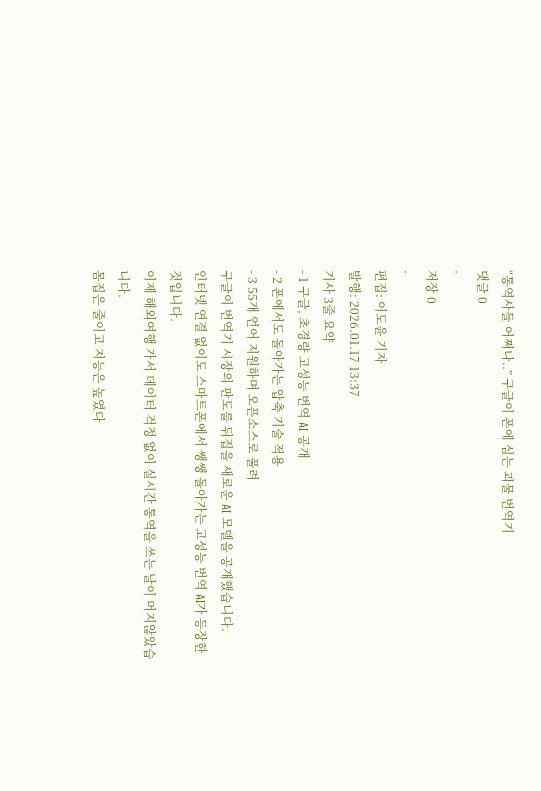“통역사들 어쩌나..” 구글이 폰에 심는 괴물 번역기
댓글 0
·
저장 0
·
편집: 이도윤 기자
발행: 2026.01.17 13:37
기사 3줄 요약
- 1 구글, 초경량 고성능 번역 AI 공개
- 2 폰에서도 돌아가는 압축 기술 적용
- 3 55개 언어 지원하며 오픈소스로 풀려
구글이 번역기 시장의 판도를 뒤집을 새로운 AI 모델을 공개했습니다.
인터넷 연결 없이도 스마트폰에서 쌩쌩 돌아가는 고성능 번역 AI가 등장한 것입니다.
이제 해외여행 가서 데이터 걱정 없이 실시간 통역을 쓰는 날이 머지않았습니다.
몸집은 줄이고 지능은 높였다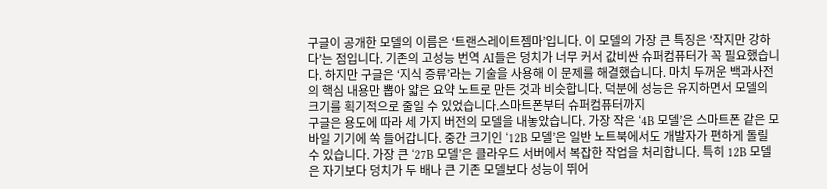구글이 공개한 모델의 이름은 ‘트랜스레이트젬마’입니다. 이 모델의 가장 큰 특징은 ‘작지만 강하다’는 점입니다. 기존의 고성능 번역 AI들은 덩치가 너무 커서 값비싼 슈퍼컴퓨터가 꼭 필요했습니다. 하지만 구글은 ‘지식 증류’라는 기술을 사용해 이 문제를 해결했습니다. 마치 두꺼운 백과사전의 핵심 내용만 뽑아 얇은 요약 노트로 만든 것과 비슷합니다. 덕분에 성능은 유지하면서 모델의 크기를 획기적으로 줄일 수 있었습니다.스마트폰부터 슈퍼컴퓨터까지
구글은 용도에 따라 세 가지 버전의 모델을 내놓았습니다. 가장 작은 ‘4B 모델’은 스마트폰 같은 모바일 기기에 쏙 들어갑니다. 중간 크기인 ‘12B 모델’은 일반 노트북에서도 개발자가 편하게 돌릴 수 있습니다. 가장 큰 ‘27B 모델’은 클라우드 서버에서 복잡한 작업을 처리합니다. 특히 12B 모델은 자기보다 덩치가 두 배나 큰 기존 모델보다 성능이 뛰어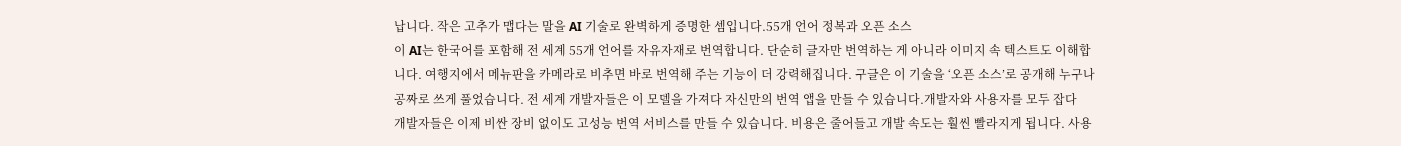납니다. 작은 고추가 맵다는 말을 AI 기술로 완벽하게 증명한 셈입니다.55개 언어 정복과 오픈 소스
이 AI는 한국어를 포함해 전 세계 55개 언어를 자유자재로 번역합니다. 단순히 글자만 번역하는 게 아니라 이미지 속 텍스트도 이해합니다. 여행지에서 메뉴판을 카메라로 비추면 바로 번역해 주는 기능이 더 강력해집니다. 구글은 이 기술을 ‘오픈 소스’로 공개해 누구나 공짜로 쓰게 풀었습니다. 전 세계 개발자들은 이 모델을 가져다 자신만의 번역 앱을 만들 수 있습니다.개발자와 사용자를 모두 잡다
개발자들은 이제 비싼 장비 없이도 고성능 번역 서비스를 만들 수 있습니다. 비용은 줄어들고 개발 속도는 훨씬 빨라지게 됩니다. 사용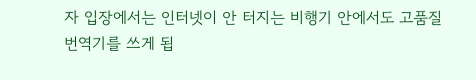자 입장에서는 인터넷이 안 터지는 비행기 안에서도 고품질 번역기를 쓰게 됩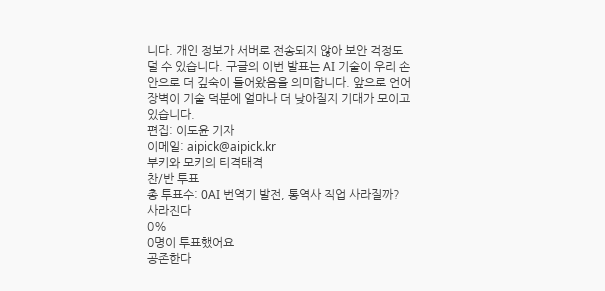니다. 개인 정보가 서버로 전송되지 않아 보안 걱정도 덜 수 있습니다. 구글의 이번 발표는 AI 기술이 우리 손안으로 더 깊숙이 들어왔음을 의미합니다. 앞으로 언어 장벽이 기술 덕분에 얼마나 더 낮아질지 기대가 모이고 있습니다.
편집: 이도윤 기자
이메일: aipick@aipick.kr
부키와 모키의 티격태격
찬/반 투표
총 투표수: 0AI 번역기 발전, 통역사 직업 사라질까?
사라진다
0%
0명이 투표했어요
공존한다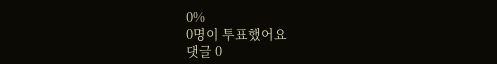0%
0명이 투표했어요
댓글 0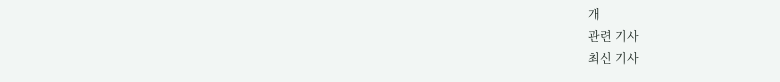개
관련 기사
최신 기사